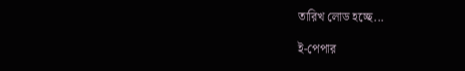তারিখ লোড হচ্ছে...

ই-পেপার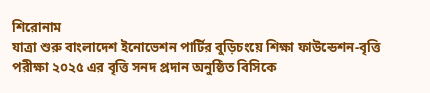শিরোনাম
যাত্রা শুরু বাংলাদেশ ইনোভেশন পার্টির বুড়িচংয়ে শিক্ষা ফাউন্ডেশন-বৃত্তি পরীক্ষা ২০২৫ এর বৃত্তি সনদ প্রদান অনুষ্ঠিত বিসিকে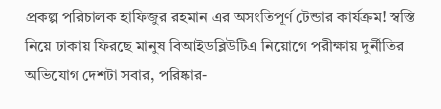প্রকল্প পরিচালক হাফিজুর রহমান এর অসংতিপূর্ণ টেন্ডার কার্যক্রম! স্বস্তি নিয়ে ঢাকায় ফিরছে মানুষ বিআইডব্লিউটিএ নিয়োগে পরীক্ষায় দুর্নীতির অভিযোগ দেশটা সবার, পরিষ্কার-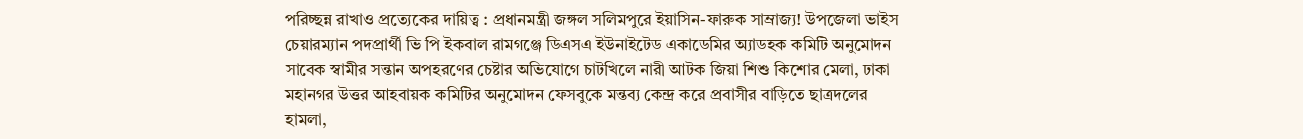পরিচ্ছন্ন রাখাও প্রত্যেকের দায়িত্ব : প্রধানমন্ত্রী জঙ্গল সলিমপুরে ইয়াসিন-ফারুক সাম্রাজ্য! উপজেলা ভাইস চেয়ারম্যান পদপ্রার্থী ভি পি ইকবাল রামগঞ্জে ডিএসএ ইউনাইটেড একাডেমির অ্যাডহক কমিটি অনুমোদন সাবেক স্বামীর সন্তান অপহরণের চেষ্টার অভিযোগে চাটখিলে নারী আটক জিয়া শিশু কিশোর মেলা, ঢাকা মহানগর উত্তর আহবায়ক কমিটির অনুমোদন ফেসবুকে মন্তব্য কেন্দ্র করে প্রবাসীর বাড়িতে ছাত্রদলের হামলা,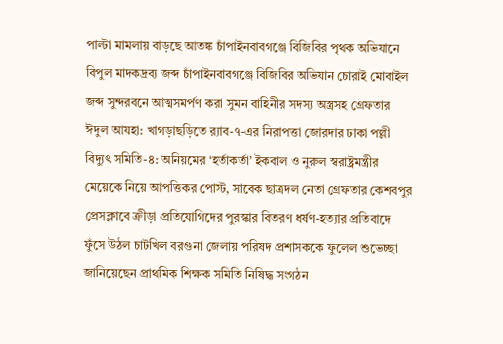পাল্টা মামলায় বাড়ছে আতঙ্ক চাঁপাইনবাবগঞ্জে বিজিবির পৃথক অভিযানে বিপুল মাদকদ্রব্য জব্দ চাঁপাইনবাবগঞ্জে বিজিবির অভিযান চোরাই মোবাইল জব্দ সুন্দরবনে আত্মসমর্পণ করা সুমন বাহিনীর সদস্য অস্ত্রসহ গ্রেফতার ঈদুল আযহা: খাগড়াছড়িতে র‍্যাব-৭-এর নিরাপত্তা জোরদার ঢাকা পল্লী বিদ্যুৎ সমিতি-৪: অনিয়মের ‘হর্তাকর্তা’ ইকবাল ও নুরুল স্বরাষ্ট্রমন্ত্রীর মেয়েকে নিয়ে আপত্তিকর পোস্ট, সাবেক ছাত্রদল নেতা গ্রেফতার কেশবপুর প্রেসক্লাবে ক্রীড়া প্রতিযোগিদের পুরস্কার বিতরণ ধর্ষণ-হত্যার প্রতিবাদে ফুঁসে উঠল চাটখিল বরগুনা জেলায় পরিষদ প্রশাসককে ফুলেল শুভেচ্ছা জানিয়েছেন প্রাথমিক শিক্ষক সমিতি নিষিদ্ধ সংগঠন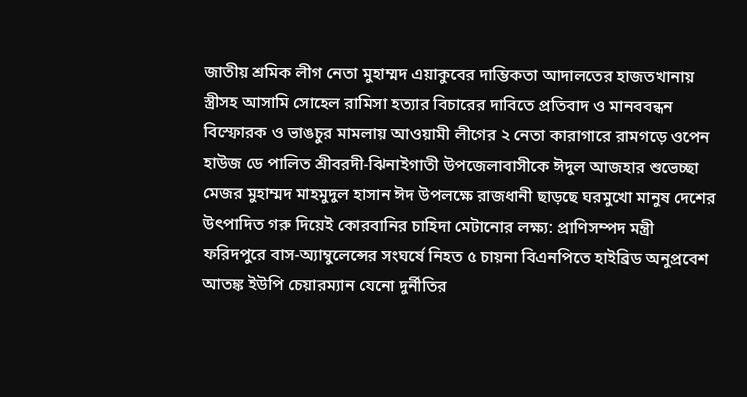জাতীয় শ্রমিক লীগ নেতা মুহাম্মদ এয়াকুবের দাম্ভিকতা আদালতের হাজতখানায় স্ত্রীসহ আসামি সোহেল রামিসা হত্যার বিচারের দাবিতে প্রতিবাদ ও মানববন্ধন বিস্ফোরক ও ভাঙচুর মামলায় আওয়ামী লীগের ২ নেতা কারাগারে রামগড়ে ওপেন হাউজ ডে পালিত শ্রীবরদী-ঝিনাইগাতী উপজেলাবাসীকে ঈদুল আজহার শুভেচ্ছা মেজর মুহাম্মদ মাহমুদুল হাসান ঈদ উপলক্ষে রাজধানী ছাড়ছে ঘরমুখো মানুষ দেশের উৎপাদিত গরু দিয়েই কোরবানির চাহিদা মেটানোর লক্ষ্য: প্রাণিসম্পদ মন্ত্রী ফরিদপুরে বাস-অ্যাম্বুলেন্সের সংঘর্ষে নিহত ৫ চায়না বিএনপিতে হাইব্রিড অনুপ্রবেশ আতঙ্ক ইউপি চেয়ারম‍্যান যেনো দুর্নীতির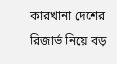কারখানা দেশের রিজার্ভ নিয়ে বড়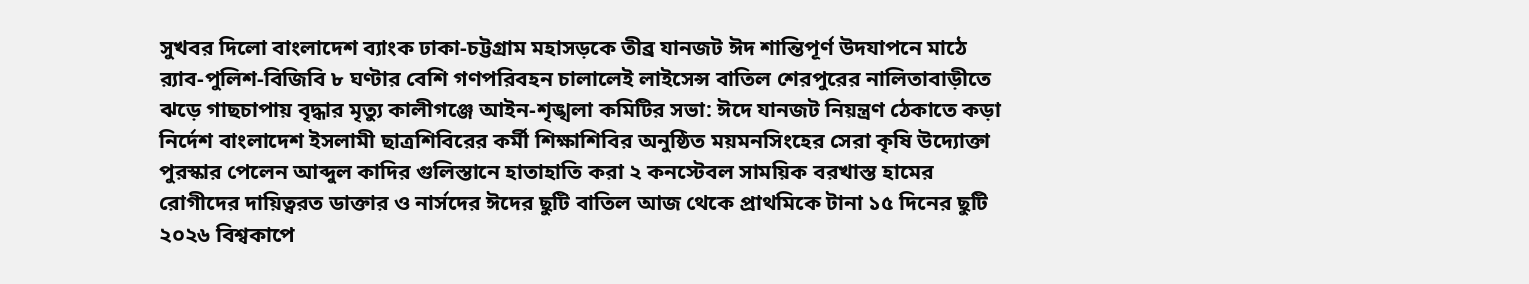সুখবর দিলো বাংলাদেশ ব্যাংক ঢাকা-চট্টগ্রাম মহাসড়কে তীব্র যানজট ঈদ শান্তিপূর্ণ উদযাপনে মাঠে র‌্যাব-পুলিশ-বিজিবি ৮ ঘণ্টার বেশি গণপরিবহন চালালেই লাইসেন্স বাতিল শেরপুরের নালিতাবাড়ীতে ঝড়ে গাছচাপায় বৃদ্ধার মৃত্যু কালীগঞ্জে আইন-শৃঙ্খলা কমিটির সভা: ঈদে যানজট নিয়ন্ত্রণ ঠেকাতে কড়া নির্দেশ বাংলাদেশ ইসলামী ছাত্রশিবিরের কর্মী শিক্ষাশিবির অনুষ্ঠিত ময়মনসিংহের সেরা কৃষি উদ্যোক্তা পুরস্কার পেলেন আব্দুল কাদির গুলিস্তানে হাতাহাতি করা ২ কনস্টেবল সাময়িক বরখাস্ত হামের রোগীদের দায়িত্বরত ডাক্তার ও নার্সদের ঈদের ছুটি বাতিল আজ থেকে প্রাথমিকে টানা ১৫ দিনের ছুটি ২০২৬ বিশ্বকাপে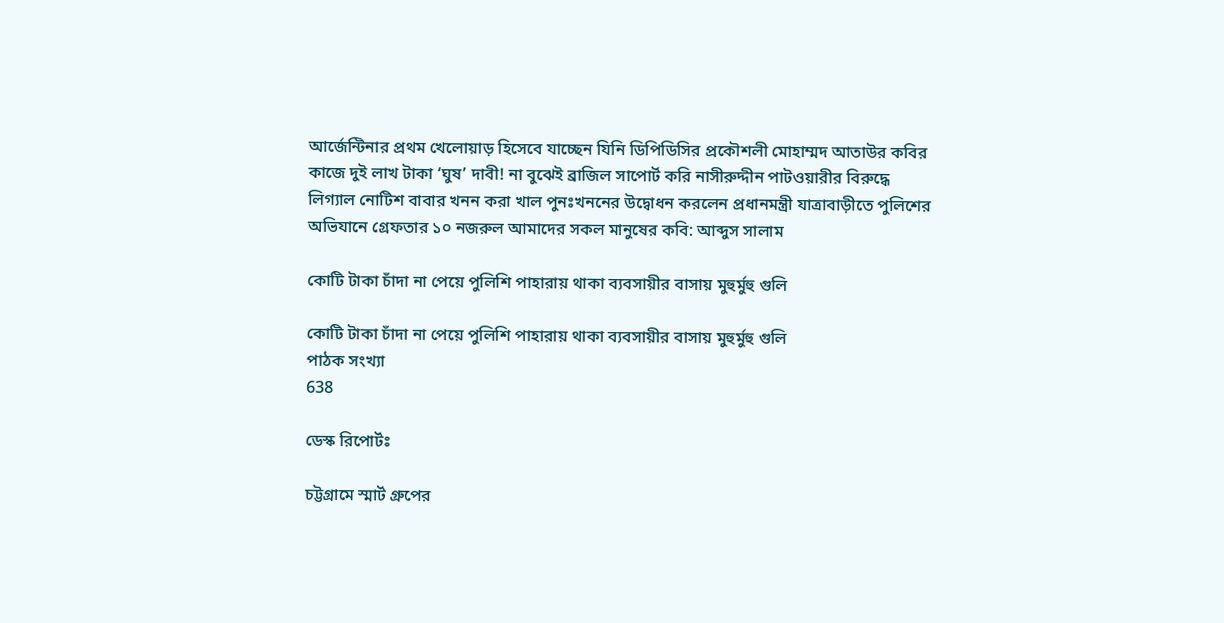আর্জেন্টিনার প্রথম খেলোয়াড় হিসেবে যাচ্ছেন যিনি ডিপিডিসির প্রকৌশলী মোহাম্মদ আতাউর কবির কাজে দুই লাখ টাকা ‘ঘুষ’ দাবী! না বুঝেই ব্রাজিল সাপোর্ট করি নাসীরুদ্দীন পাটওয়ারীর বিরুদ্ধে লিগ্যাল নোটিশ বাবার খনন করা খাল পুনঃখননের উদ্বোধন করলেন প্রধানমন্ত্রী যাত্রাবাড়ীতে পুলিশের অভিযানে গ্রেফতার ১০ নজরুল আমাদের সকল মানুষের কবি: আব্দুস সালাম

কোটি টাকা চাঁদা না পেয়ে পুলিশি পাহারায় থাকা ব্যবসায়ীর বাসায় মুহুর্মুহু গুলি

কোটি টাকা চাঁদা না পেয়ে পুলিশি পাহারায় থাকা ব্যবসায়ীর বাসায় মুহুর্মুহু গুলি
পাঠক সংখ্যা
638

ডেস্ক রিপোর্টঃ

চট্টগ্রামে স্মার্ট গ্রুপের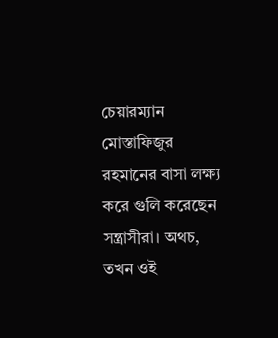চেয়ারম্যান মোস্তাফিজুর রহমানের বাসা লক্ষ্য করে গুলি করেছেন সন্ত্রাসীরা। অথচ, তখন ওই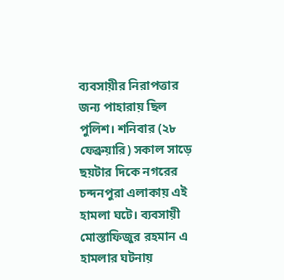ব্যবসায়ীর নিরাপত্তার জন্য পাহারায় ছিল পুলিশ। শনিবার (২৮ ফেব্রুয়ারি) সকাল সাড়ে ছয়টার দিকে নগরের চন্দনপুরা এলাকায় এই হামলা ঘটে। ব্যবসায়ী মোস্তাফিজুর রহমান এ হামলার ঘটনায়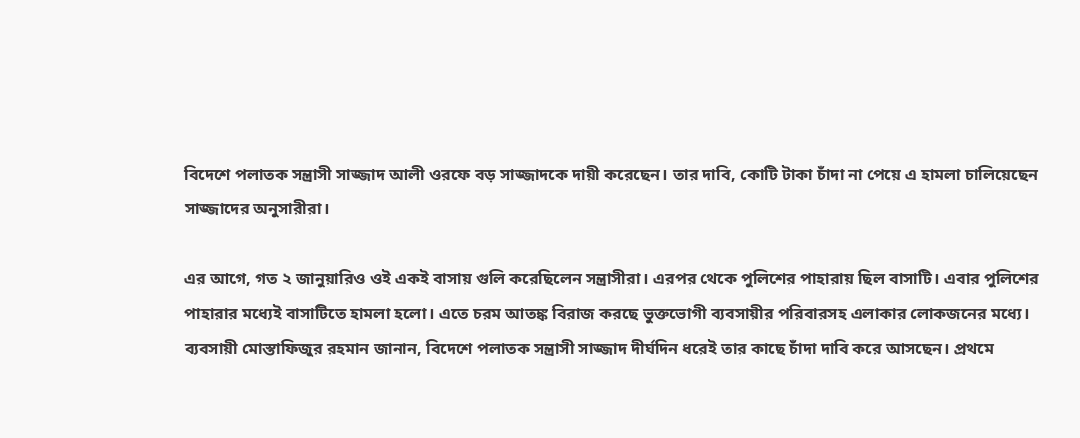বিদেশে পলাতক সন্ত্রাসী সাজ্জাদ আলী ওরফে বড় সাজ্জাদকে দায়ী করেছেন। তার দাবি, কোটি টাকা চাঁদা না পেয়ে এ হামলা চালিয়েছেন সাজ্জাদের অনুসারীরা।

এর আগে, গত ২ জানুয়ারিও ওই একই বাসায় গুলি করেছিলেন সন্ত্রাসীরা। এরপর থেকে পুলিশের পাহারায় ছিল বাসাটি। এবার পুলিশের পাহারার মধ্যেই বাসাটিতে হামলা হলো। এতে চরম আতঙ্ক বিরাজ করছে ভুক্তভোগী ব্যবসায়ীর পরিবারসহ এলাকার লোকজনের মধ্যে। ব্যবসায়ী মোস্তাফিজুর রহমান জানান, বিদেশে পলাতক সন্ত্রাসী সাজ্জাদ দীর্ঘদিন ধরেই তার কাছে চাঁদা দাবি করে আসছেন। প্রথমে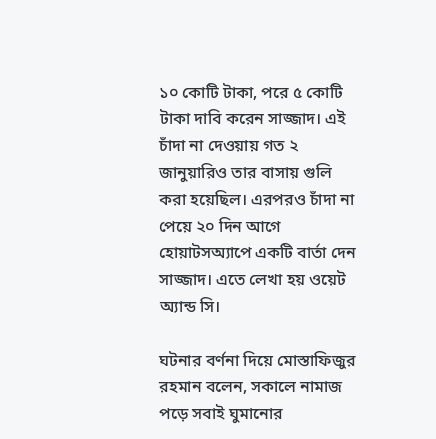১০ কোটি টাকা, পরে ৫ কোটি টাকা দাবি করেন সাজ্জাদ। এই চাঁদা না দেওয়ায় গত ২ জানুয়ারিও তার বাসায় গুলি করা হয়েছিল। এরপরও চাঁদা না পেয়ে ২০ দিন আগে হোয়াটসঅ্যাপে একটি বার্তা দেন সাজ্জাদ। এতে লেখা হয় ওয়েট অ্যান্ড সি।

ঘটনার বর্ণনা দিয়ে মোস্তাফিজুর রহমান বলেন, সকালে নামাজ পড়ে সবাই ঘুমানোর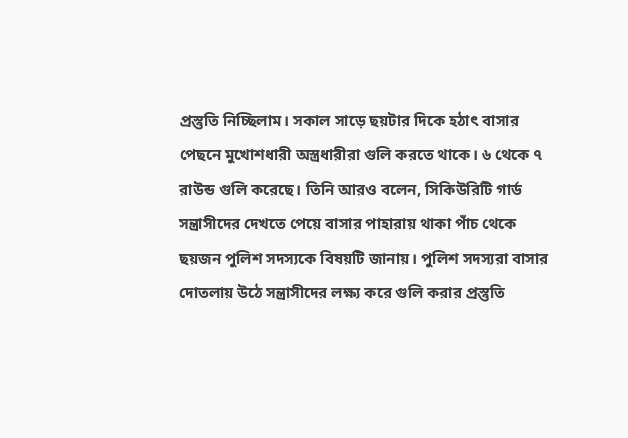প্রস্তুতি নিচ্ছিলাম। সকাল সাড়ে ছয়টার দিকে হঠাৎ বাসার পেছনে মুখোশধারী অস্ত্রধারীরা গুলি করতে থাকে। ৬ থেকে ৭ রাউন্ড গুলি করেছে। তিনি আরও বলেন, সিকিউরিটি গার্ড সন্ত্রাসীদের দেখতে পেয়ে বাসার পাহারায় থাকা পাঁচ থেকে ছয়জন পুলিশ সদস্যকে বিষয়টি জানায়। পুলিশ সদস্যরা বাসার দোতলায় উঠে সন্ত্রাসীদের লক্ষ্য করে গুলি করার প্রস্তুতি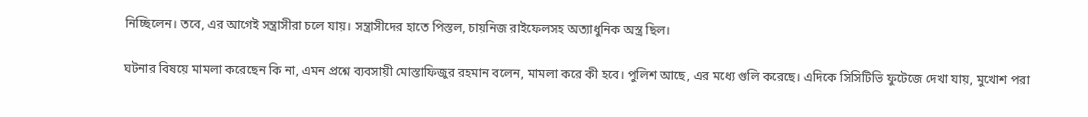নিচ্ছিলেন। তবে, এর আগেই সন্ত্রাসীরা চলে যায়। সন্ত্রাসীদের হাতে পিস্তল, চায়নিজ রাইফেলসহ অত্যাধুনিক অস্ত্র ছিল।

ঘটনার বিষয়ে মামলা করেছেন কি না, এমন প্রশ্নে ব্যবসায়ী মোস্তাফিজুর রহমান বলেন, মামলা করে কী হবে। পুলিশ আছে, এর মধ্যে গুলি করেছে। এদিকে সিসিটিভি ফুটেজে দেখা যায়, মুখোশ পরা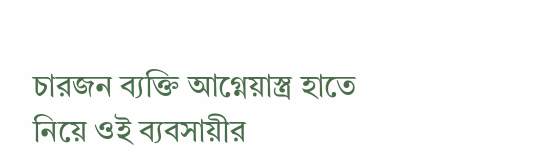চারজন ব্যক্তি আগ্নেয়াস্ত্র হাতে নিয়ে ওই ব্যবসায়ীর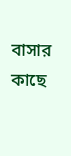বাসার কাছে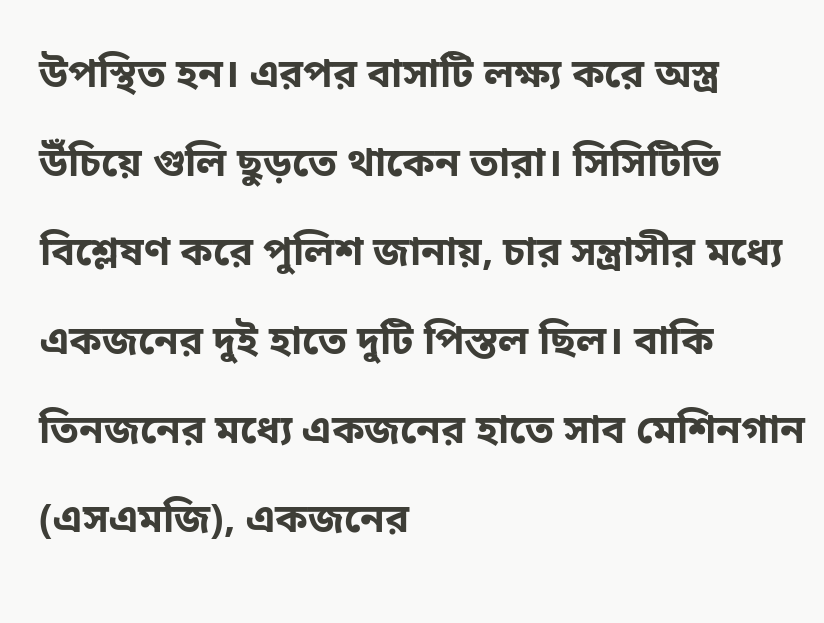উপস্থিত হন। এরপর বাসাটি লক্ষ্য করে অস্ত্র উঁচিয়ে গুলি ছুড়তে থাকেন তারা। সিসিটিভি বিশ্লেষণ করে পুলিশ জানায়, চার সন্ত্রাসীর মধ্যে একজনের দুই হাতে দুটি পিস্তল ছিল। বাকি তিনজনের মধ্যে একজনের হাতে সাব মেশিনগান (এসএমজি), একজনের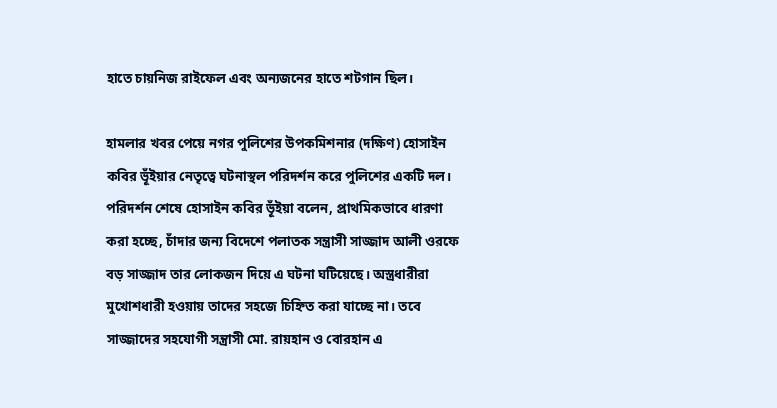হাতে চায়নিজ রাইফেল এবং অন্যজনের হাতে শটগান ছিল।

হামলার খবর পেয়ে নগর পুলিশের উপকমিশনার (দক্ষিণ) হোসাইন কবির ভূঁইয়ার নেতৃত্বে ঘটনাস্থল পরিদর্শন করে পুলিশের একটি দল। পরিদর্শন শেষে হোসাইন কবির ভূঁইয়া বলেন, প্রাথমিকভাবে ধারণা করা হচ্ছে, চাঁদার জন্য বিদেশে পলাতক সন্ত্রাসী সাজ্জাদ আলী ওরফে বড় সাজ্জাদ তার লোকজন দিয়ে এ ঘটনা ঘটিয়েছে। অস্ত্রধারীরা মুখোশধারী হওয়ায় তাদের সহজে চিহ্নিত করা যাচ্ছে না। তবে সাজ্জাদের সহযোগী সন্ত্রাসী মো. রায়হান ও বোরহান এ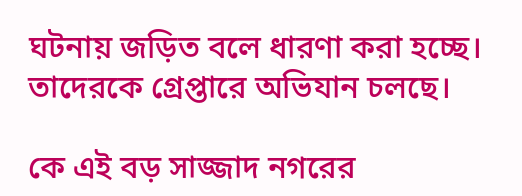ঘটনায় জড়িত বলে ধারণা করা হচ্ছে। তাদেরকে গ্রেপ্তারে অভিযান চলছে।

কে এই বড় সাজ্জাদ নগরের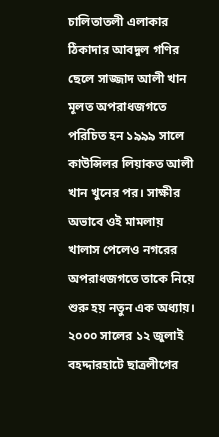চালিতাতলী এলাকার ঠিকাদার আবদুল গণির ছেলে সাজ্জাদ আলী খান মূলত অপরাধজগতে পরিচিত হন ১৯৯৯ সালে কাউন্সিলর লিয়াকত আলী খান খুনের পর। সাক্ষীর অভাবে ওই মামলায় খালাস পেলেও নগরের অপরাধজগতে তাকে নিয়ে শুরু হয় নতুন এক অধ্যায়। ২০০০ সালের ১২ জুলাই বহদ্দারহাটে ছাত্রলীগের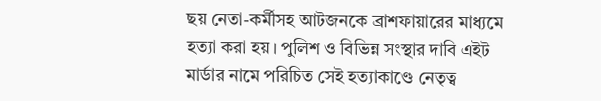ছয় নেতা-কর্মীসহ আটজনকে ব্রাশফায়ারের মাধ্যমে হত্যা করা হয়। পুলিশ ও বিভিন্ন সংস্থার দাবি এইট মার্ডার নামে পরিচিত সেই হত্যাকাণ্ডে নেতৃত্ব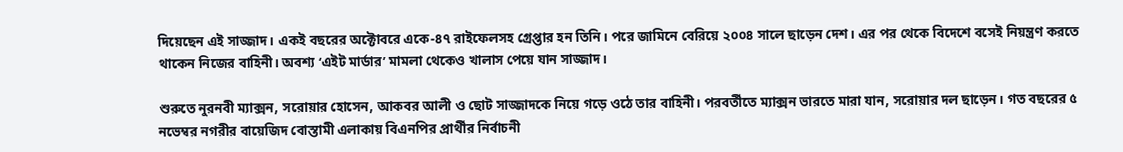দিয়েছেন এই সাজ্জাদ। একই বছরের অক্টোবরে একে-৪৭ রাইফেলসহ গ্রেপ্তার হন তিনি। পরে জামিনে বেরিয়ে ২০০৪ সালে ছাড়েন দেশ। এর পর থেকে বিদেশে বসেই নিয়ন্ত্রণ করতে থাকেন নিজের বাহিনী। অবশ্য ‘এইট মার্ডার’ মামলা থেকেও খালাস পেয়ে যান সাজ্জাদ।

শুরুতে নুরনবী ম্যাক্সন, সরোয়ার হোসেন, আকবর আলী ও ছোট সাজ্জাদকে নিয়ে গড়ে ওঠে তার বাহিনী। পরবর্তীতে ম্যাক্সন ভারতে মারা যান, সরোয়ার দল ছাড়েন। গত বছরের ৫ নভেম্বর নগরীর বায়েজিদ বোস্তামী এলাকায় বিএনপির প্রার্থীর নির্বাচনী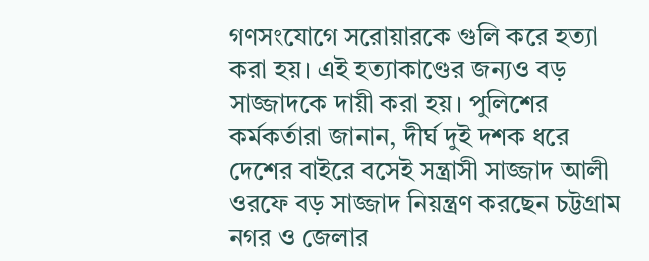গণসংযোগে সরোয়ারকে গুলি করে হত্যা করা হয়। এই হত্যাকাণ্ডের জন্যও বড় সাজ্জাদকে দায়ী করা হয়। পুলিশের কর্মকর্তারা জানান, দীর্ঘ দুই দশক ধরে দেশের বাইরে বসেই সন্ত্রাসী সাজ্জাদ আলী ওরফে বড় সাজ্জাদ নিয়ন্ত্রণ করছেন চট্টগ্রাম নগর ও জেলার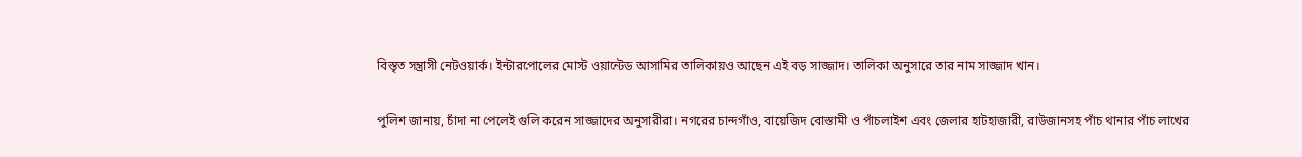বিস্তৃত সন্ত্রাসী নেটওয়ার্ক। ইন্টারপোলের মোস্ট ওয়ান্টেড আসামির তালিকায়ও আছেন এই বড় সাজ্জাদ। তালিকা অনুসারে তার নাম সাজ্জাদ খান।

পুলিশ জানায়, চাঁদা না পেলেই গুলি করেন সাজ্জাদের অনুসারীরা। নগরের চান্দগাঁও, বায়েজিদ বোস্তামী ও পাঁচলাইশ এবং জেলার হাটহাজারী, রাউজানসহ পাঁচ থানার পাঁচ লাখের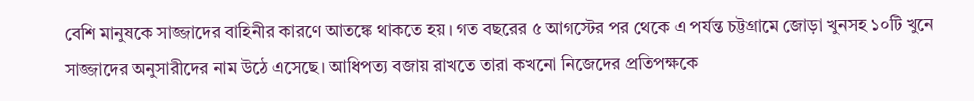বেশি মানুষকে সাজ্জাদের বাহিনীর কারণে আতঙ্কে থাকতে হয়। গত বছরের ৫ আগস্টের পর থেকে এ পর্যন্ত চট্টগ্রামে জোড়া খুনসহ ১০টি খুনে সাজ্জাদের অনুসারীদের নাম উঠে এসেছে। আধিপত্য বজায় রাখতে তারা কখনো নিজেদের প্রতিপক্ষকে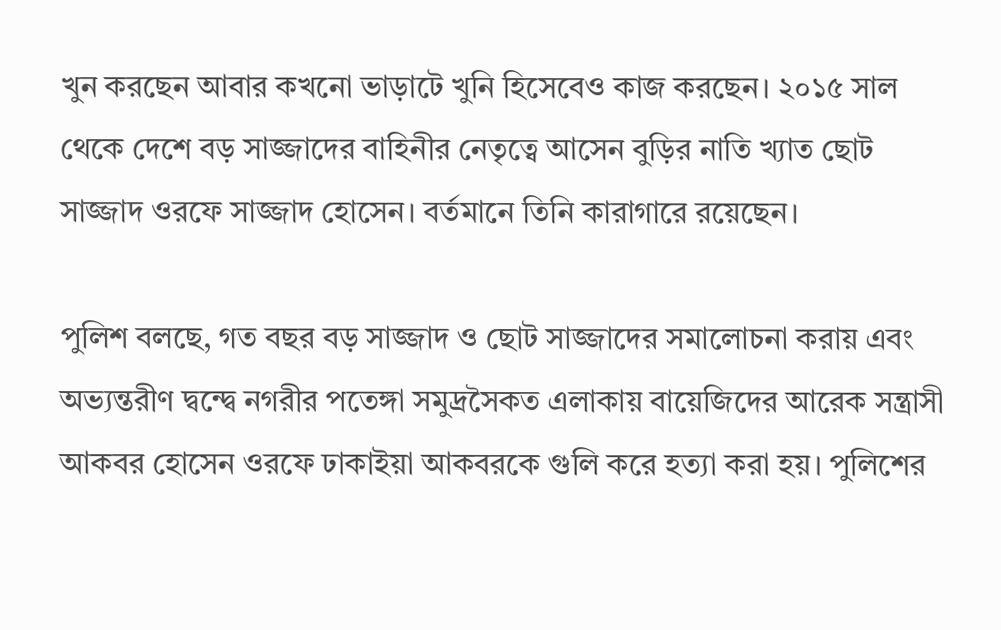খুন করছেন আবার কখনো ভাড়াটে খুনি হিসেবেও কাজ করছেন। ২০১৫ সাল থেকে দেশে বড় সাজ্জাদের বাহিনীর নেতৃত্বে আসেন বুড়ির নাতি খ্যাত ছোট সাজ্জাদ ওরফে সাজ্জাদ হোসেন। বর্তমানে তিনি কারাগারে রয়েছেন।

পুলিশ বলছে, গত বছর বড় সাজ্জাদ ও ছোট সাজ্জাদের সমালোচনা করায় এবং অভ্যন্তরীণ দ্বন্দ্বে নগরীর পতেঙ্গা সমুদ্রসৈকত এলাকায় বায়েজিদের আরেক সন্ত্রাসী আকবর হোসেন ওরফে ঢাকাইয়া আকবরকে গুলি করে হত্যা করা হয়। পুলিশের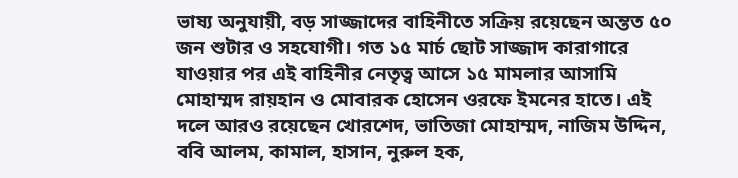ভাষ্য অনুযায়ী, বড় সাজ্জাদের বাহিনীতে সক্রিয় রয়েছেন অন্তত ৫০ জন শুটার ও সহযোগী। গত ১৫ মার্চ ছোট সাজ্জাদ কারাগারে যাওয়ার পর এই বাহিনীর নেতৃত্ব আসে ১৫ মামলার আসামি মোহাম্মদ রায়হান ও মোবারক হোসেন ওরফে ইমনের হাতে। এই দলে আরও রয়েছেন খোরশেদ, ভাতিজা মোহাম্মদ, নাজিম উদ্দিন, ববি আলম, কামাল, হাসান, নুরুল হক,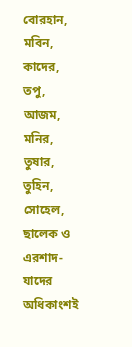বোরহান, মবিন, কাদের, তপু, আজম, মনির, তুষার, তুহিন, সোহেল, ছালেক ও এরশাদ-যাদের অধিকাংশই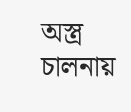অস্ত্র চালনায়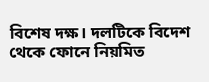বিশেষ দক্ষ। দলটিকে বিদেশ থেকে ফোনে নিয়মিত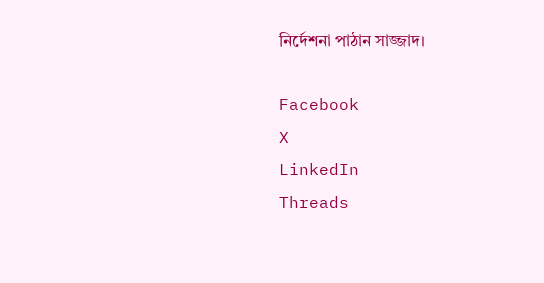নির্দেশনা পাঠান সাজ্জাদ।

Facebook
X
LinkedIn
Threads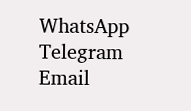WhatsApp
Telegram
Email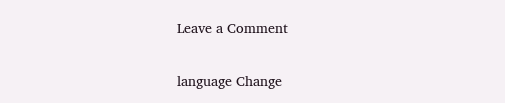Leave a Comment

language Change